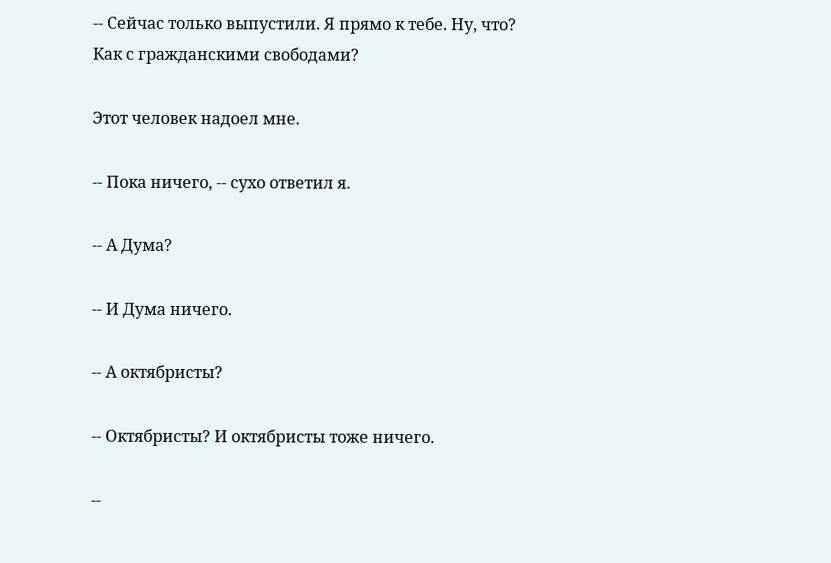-- Сейчас только выпустили. Я прямо к тебе. Ну, что? Как с гражданскими свободами?

Этот человек надоел мне.

-- Пока ничего, -- сухо ответил я.

-- А Дума?

-- И Дума ничего.

-- А октябристы?

-- Октябристы? И октябристы тоже ничего.

--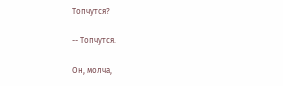Топчутся?

-- Топчутся.

Он, молча,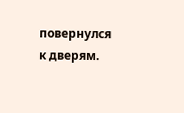повернулся к дверям.